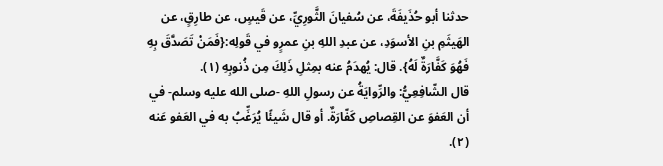حدثنا أبو حُذَيفَةَ، عن سُفيانَ الثَّورِيِّ، عن قَيسٍ، عن طارِقٍ، عن الهَيثَمِ بنِ الأسوَدِ، عن عبدِ اللهِ بنِ عمرٍو في قَولِه:{فَمَنْ تَصَدَّقَ بِهِ فَهُوَ كَفَّارَةٌ لَهُ}. قال: يُهدَمُ عنه بمِثلِ ذَلِكَ مِن ذُنوبِهِ (١).
قال الشّافِعِيُّ: والرِّوايَةُ عن رسولِ اللهِ -صلى الله عليه وسلم- في أن العَفوَ عن القِصاصِ كَفّارَةٌ. أو قال شَيئًا يُرَغِّبُ به في العَفو عَنه (٢).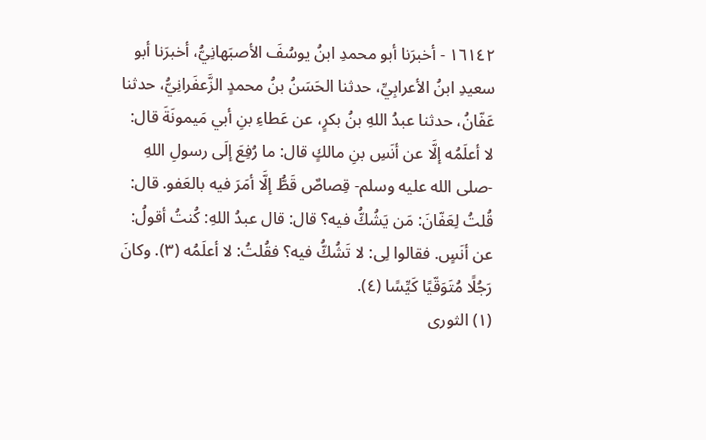١٦١٤٢ - أخبرَنا أبو محمدِ ابنُ يوسُفَ الأصبَهانِيُّ، أخبرَنا أبو سعيدِ ابنُ الأعرابِيِّ، حدثنا الحَسَنُ بنُ محمدٍ الزَّعفَرانِيُّ، حدثنا عَفّانُ، حدثنا عبدُ اللهِ بنُ بكرٍ، عن عَطاءِ بنِ أبي مَيمونَةَ قال: لا أعلَمُه إلَّا عن أنَسِ بنِ مالكٍ قال: ما رُفِعَ إلَى رسولِ اللهِ -صلى الله عليه وسلم- قِصاصٌ قَطُّ إلَّا أمَرَ فيه بالعَفو. قال: قُلتُ لِعَفّانَ: مَن يَشُكُّ فيه؟ قال: قال عبدُ اللهِ: كُنتُ أقولُ: عن أنَسٍ. فقالوا لِى: لا تَشُكُّ فيه؟ فقُلتُ: لا أعلَمُه (٣). وكانَ رَجُلًا مُتَوَقّيًا كَيِّسًا (٤).
(١) الثورى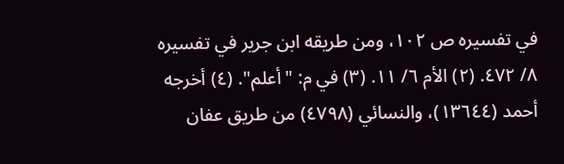في تفسيره ص ١٠٢، ومن طريقه ابن جرير في تفسيره ٨/ ٤٧٢. (٢) الأم ٦/ ١١. (٣) في م: "أعلم". (٤) أخرجه أحمد (١٣٦٤٤)، والنسائي (٤٧٩٨) من طريق عفان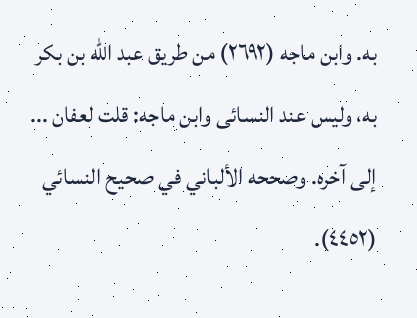به. وابن ماجه (٢٦٩٢) من طريق عبد الله بن بكر به، وليس عند النسائى وابن ماجه: قلت لعفان ... إلى آخره. وصححه الألباني في صحيح النسائي (٤٤٥٢).